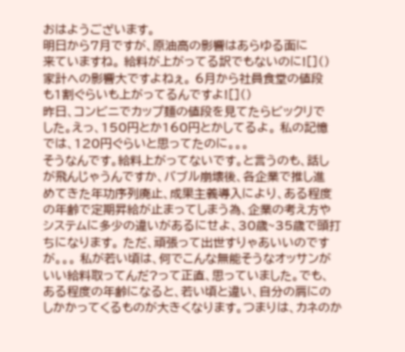おはようございます。
明日から7月ですが、原油高の影響はあらゆる面に
来ていますね。 給料が上がってる訳でもないのに![]()
家計への影響大ですよねぇ。 6月から社員食堂の値段
も1割ぐらいも上がってるんですよ![]()
昨日、コンビニでカップ麺の値段を見てたらビックリで
した。えっ、150円とか160円とかしてるよ。 私の記憶
では、120円ぐらいと思ってたのに。。。
そうなんです。給料上がってないです。と言うのも、話し
が飛んじゃうんですか、バブル崩壊後、各企業で推し進
めてきた年功序列廃止、成果主義導入により、ある程度
の年齢で定期昇給が止まってしまう為、企業の考え方や
システムに多少の違いがあるにせよ、30歳~35歳で頭打
ちになります。 ただ、頑張って出世すりゃあいいのです
が。。。 私が若い頃は、何でこんな無能そうなオッサンが
いい給料取ってんだ?って正直、思っていました。でも、
ある程度の年齢になると、若い頃と違い、自分の肩にの
しかかってくるものが大きくなります。つまりは、カネのか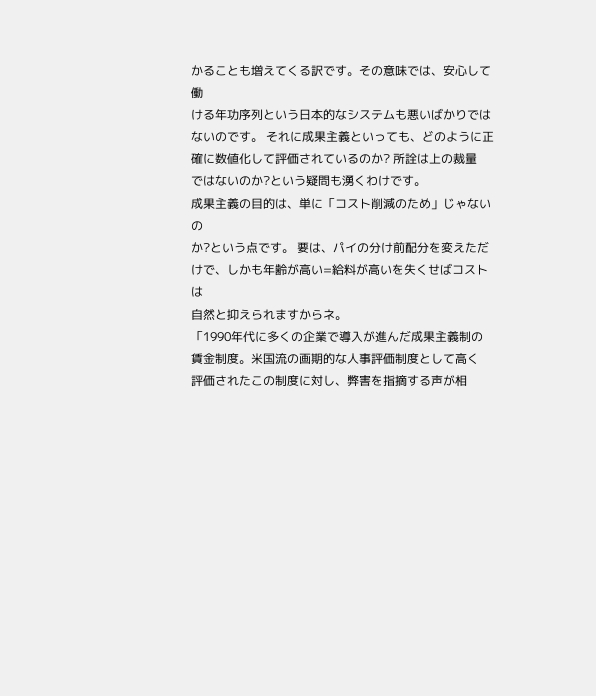かることも増えてくる訳です。その意味では、安心して働
ける年功序列という日本的なシステムも悪いばかりでは
ないのです。 それに成果主義といっても、どのように正
確に数値化して評価されているのか? 所詮は上の裁量
ではないのか?という疑問も湧くわけです。
成果主義の目的は、単に「コスト削減のため」じゃないの
か?という点です。 要は、パイの分け前配分を変えただ
けで、しかも年齢が高い=給料が高いを失くせばコストは
自然と抑えられますからネ。
「1990年代に多くの企業で導入が進んだ成果主義制の
賃金制度。米国流の画期的な人事評価制度として高く
評価されたこの制度に対し、弊害を指摘する声が相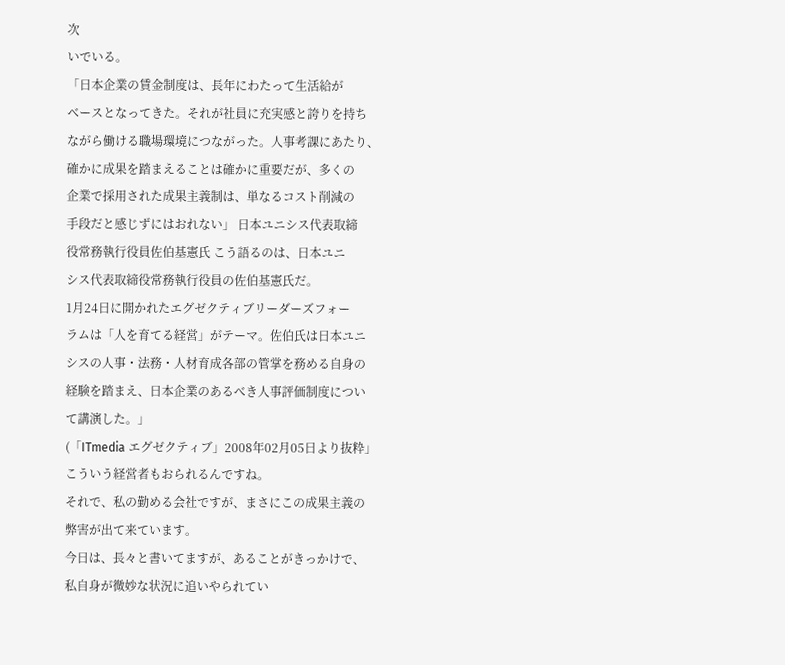次
いでいる。
「日本企業の賃金制度は、長年にわたって生活給が
ベースとなってきた。それが社員に充実感と誇りを持ち
ながら働ける職場環境につながった。人事考課にあたり、
確かに成果を踏まえることは確かに重要だが、多くの
企業で採用された成果主義制は、単なるコスト削減の
手段だと感じずにはおれない」 日本ユニシス代表取締
役常務執行役員佐伯基憲氏 こう語るのは、日本ユニ
シス代表取締役常務執行役員の佐伯基憲氏だ。
1月24日に開かれたエグゼクティブリーダーズフォー
ラムは「人を育てる経営」がテーマ。佐伯氏は日本ユニ
シスの人事・法務・人材育成各部の管掌を務める自身の
経験を踏まえ、日本企業のあるべき人事評価制度につい
て講演した。」
(「ITmedia エグゼクティブ」2008年02月05日より抜粋」
こういう経営者もおられるんですね。
それで、私の勤める会社ですが、まさにこの成果主義の
弊害が出て来ています。
今日は、長々と書いてますが、あることがきっかけで、
私自身が微妙な状況に追いやられてい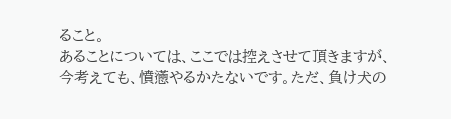ること。
あることについては、ここでは控えさせて頂きますが、
今考えても、憤懣やるかたないです。ただ、負け犬の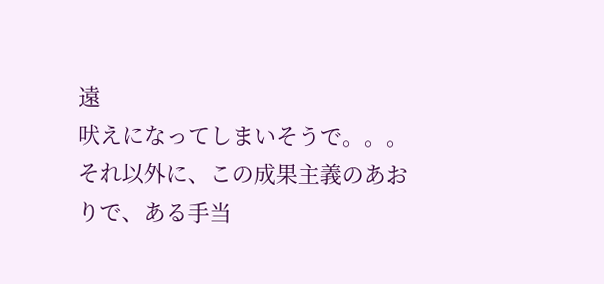遠
吠えになってしまいそうで。。。
それ以外に、この成果主義のあおりで、ある手当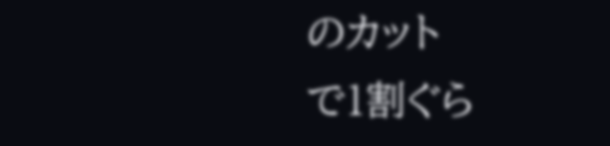のカット
で1割ぐら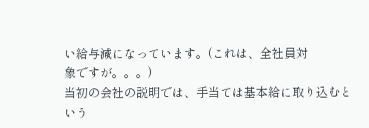い給与減になっています。(これは、全社員対
象ですが。。。)
当初の会社の説明では、手当ては基本給に取り込むと
いう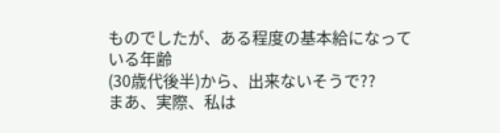ものでしたが、ある程度の基本給になっている年齢
(30歳代後半)から、出来ないそうで??
まあ、実際、私は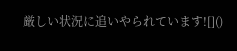厳しい状況に追いやられています![]()